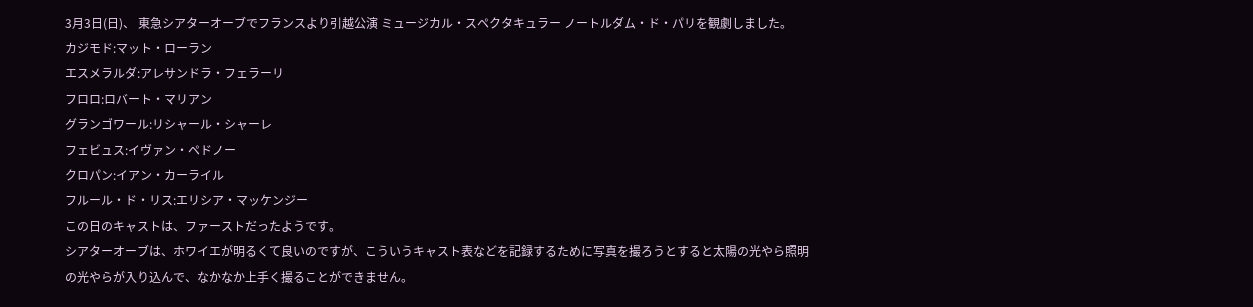3月3日(日)、 東急シアターオーブでフランスより引越公演 ミュージカル・スペクタキュラー ノートルダム・ド・パリを観劇しました。
カジモド:マット・ローラン
エスメラルダ:アレサンドラ・フェラーリ
フロロ:ロバート・マリアン
グランゴワール:リシャール・シャーレ
フェビュス:イヴァン・ペドノー
クロパン:イアン・カーライル
フルール・ド・リス:エリシア・マッケンジー
この日のキャストは、ファーストだったようです。
シアターオーブは、ホワイエが明るくて良いのですが、こういうキャスト表などを記録するために写真を撮ろうとすると太陽の光やら照明の光やらが入り込んで、なかなか上手く撮ることができません。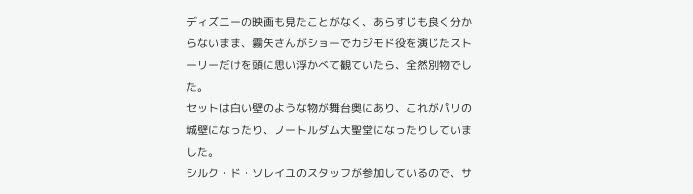ディズニーの映画も見たことがなく、あらすじも良く分からないまま、霧矢さんがショーでカジモド役を演じたストーリーだけを頭に思い浮かべて観ていたら、全然別物でした。
セットは白い壁のような物が舞台奥にあり、これがパリの城壁になったり、ノートルダム大聖堂になったりしていました。
シルク・ド・ソレイユのスタッフが参加しているので、サ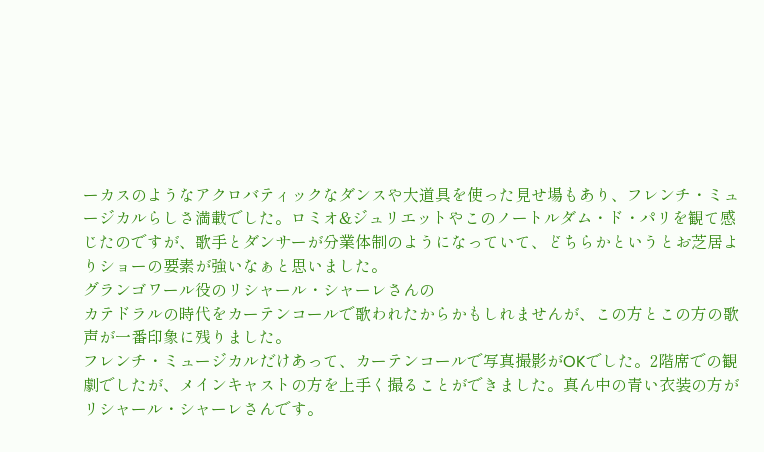ーカスのようなアクロバティックなダンスや大道具を使った見せ場もあり、フレンチ・ミュージカルらしさ満載でした。ロミオ&ジュリエットやこのノートルダム・ド・パリを観て感じたのですが、歌手とダンサーが分業体制のようになっていて、どちらかというとお芝居よりショーの要素が強いなぁと思いました。
グランゴワール役のリシャール・シャーレさんの
カテドラルの時代をカーテンコールで歌われたからかもしれませんが、この方とこの方の歌声が一番印象に残りました。
フレンチ・ミュージカルだけあって、カーテンコールで写真撮影がOKでした。2階席での観劇でしたが、メインキャストの方を上手く撮ることができました。真ん中の青い衣装の方がリシャール・シャーレさんです。